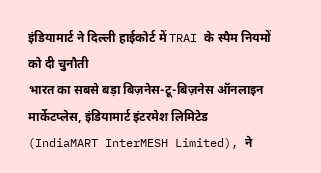इंडियामार्ट ने दिल्ली हाईकोर्ट में TRAI के स्पैम नियमों को दी चुनौती
भारत का सबसे बड़ा बिज़नेस-टू-बिज़नेस ऑनलाइन मार्केटप्लेस, इंडियामार्ट इंटरमेश लिमिटेड (IndiaMART InterMESH Limited), ने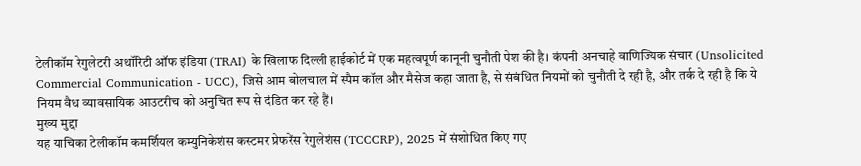टेलीकॉम रेगुलेटरी अथॉरिटी ऑफ इंडिया (TRAI) के खिलाफ दिल्ली हाईकोर्ट में एक महत्वपूर्ण कानूनी चुनौती पेश की है। कंपनी अनचाहे वाणिज्यिक संचार (Unsolicited Commercial Communication - UCC), जिसे आम बोलचाल में स्पैम कॉल और मैसेज कहा जाता है, से संबंधित नियमों को चुनौती दे रही है, और तर्क दे रही है कि ये नियम वैध व्यावसायिक आउटरीच को अनुचित रूप से दंडित कर रहे हैं।
मुख्य मुद्दा
यह याचिका टेलीकॉम कमर्शियल कम्युनिकेशंस कस्टमर प्रेफरेंस रेगुलेशंस (TCCCRP), 2025 में संशोधित किए गए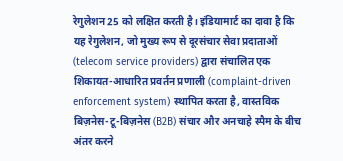रेगुलेशन 25 को लक्षित करती है। इंडियामार्ट का दावा है कि यह रेगुलेशन, जो मुख्य रूप से दूरसंचार सेवा प्रदाताओं (telecom service providers) द्वारा संचालित एक शिकायत-आधारित प्रवर्तन प्रणाली (complaint-driven enforcement system) स्थापित करता है, वास्तविक बिज़नेस-टू-बिज़नेस (B2B) संचार और अनचाहे स्पैम के बीच अंतर करने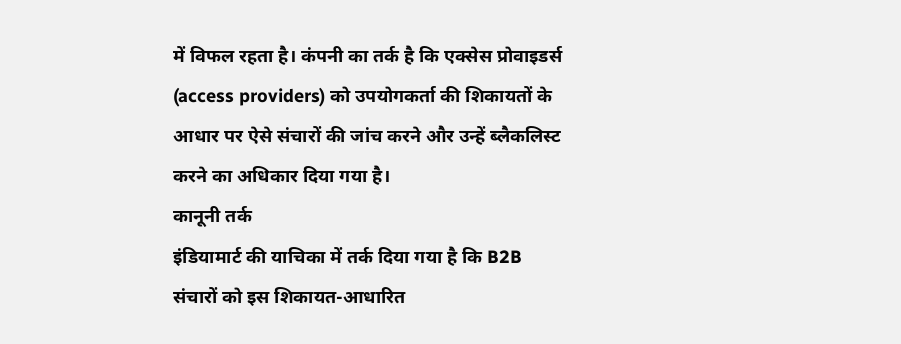में विफल रहता है। कंपनी का तर्क है कि एक्सेस प्रोवाइडर्स (access providers) को उपयोगकर्ता की शिकायतों के आधार पर ऐसे संचारों की जांच करने और उन्हें ब्लैकलिस्ट करने का अधिकार दिया गया है।
कानूनी तर्क
इंडियामार्ट की याचिका में तर्क दिया गया है कि B2B संचारों को इस शिकायत-आधारित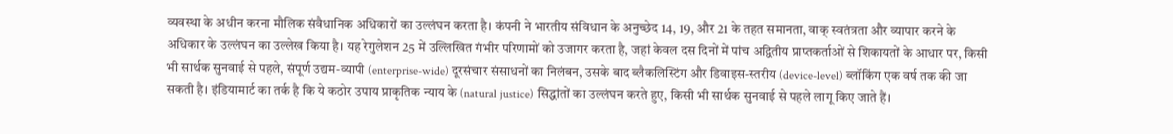व्यवस्था के अधीन करना मौलिक संवैधानिक अधिकारों का उल्लंघन करता है। कंपनी ने भारतीय संविधान के अनुच्छेद 14, 19, और 21 के तहत समानता, वाक् स्वतंत्रता और व्यापार करने के अधिकार के उल्लंघन का उल्लेख किया है। यह रेगुलेशन 25 में उल्लिखित गंभीर परिणामों को उजागर करता है, जहां केवल दस दिनों में पांच अद्वितीय प्राप्तकर्ताओं से शिकायतों के आधार पर, किसी भी सार्थक सुनवाई से पहले, संपूर्ण उद्यम-व्यापी (enterprise-wide) दूरसंचार संसाधनों का निलंबन, उसके बाद ब्लैकलिस्टिंग और डिवाइस-स्तरीय (device-level) ब्लॉकिंग एक वर्ष तक की जा सकती है। इंडियामार्ट का तर्क है कि ये कठोर उपाय प्राकृतिक न्याय के (natural justice) सिद्धांतों का उल्लंघन करते हुए, किसी भी सार्थक सुनवाई से पहले लागू किए जाते हैं।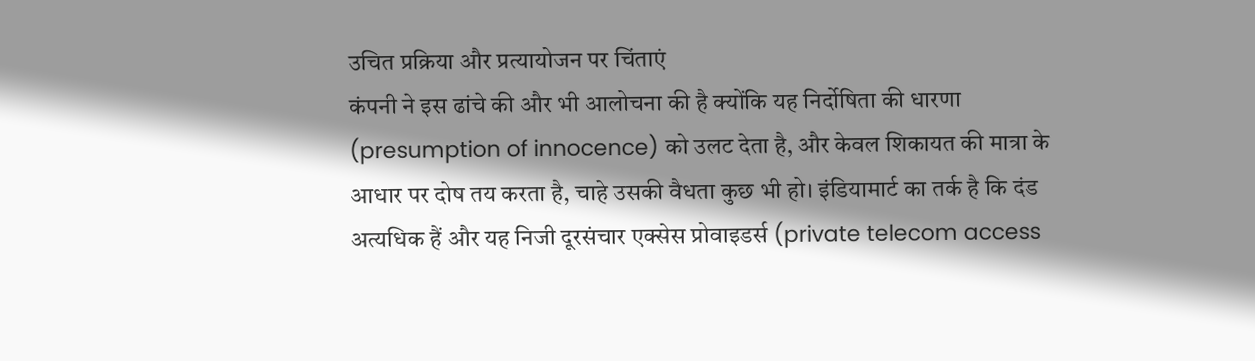उचित प्रक्रिया और प्रत्यायोजन पर चिंताएं
कंपनी ने इस ढांचे की और भी आलोचना की है क्योंकि यह निर्दोषिता की धारणा (presumption of innocence) को उलट देता है, और केवल शिकायत की मात्रा के आधार पर दोष तय करता है, चाहे उसकी वैधता कुछ भी हो। इंडियामार्ट का तर्क है कि दंड अत्यधिक हैं और यह निजी दूरसंचार एक्सेस प्रोवाइडर्स (private telecom access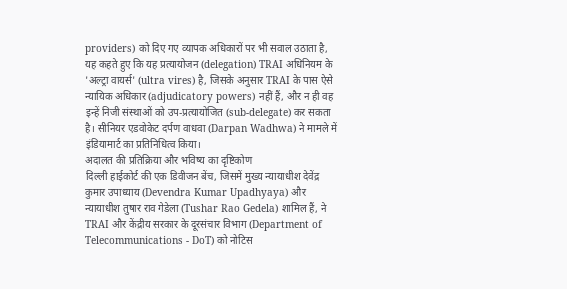providers) को दिए गए व्यापक अधिकारों पर भी सवाल उठाता है, यह कहते हुए कि यह प्रत्यायोजन (delegation) TRAI अधिनियम के 'अल्ट्रा वायर्स' (ultra vires) है, जिसके अनुसार TRAI के पास ऐसे न्यायिक अधिकार (adjudicatory powers) नहीं हैं, और न ही वह इन्हें निजी संस्थाओं को उप-प्रत्यायोजित (sub-delegate) कर सकता है। सीनियर एडवोकेट दर्पण वाधवा (Darpan Wadhwa) ने मामले में इंडियामार्ट का प्रतिनिधित्व किया।
अदालत की प्रतिक्रिया और भविष्य का दृष्टिकोण
दिल्ली हाईकोर्ट की एक डिवीजन बेंच, जिसमें मुख्य न्यायाधीश देवेंद्र कुमार उपाध्याय (Devendra Kumar Upadhyaya) और न्यायाधीश तुषार राव गेडेला (Tushar Rao Gedela) शामिल हैं, ने TRAI और केंद्रीय सरकार के दूरसंचार विभाग (Department of Telecommunications - DoT) को नोटिस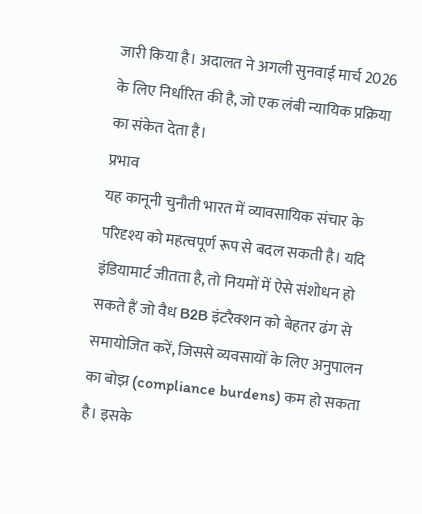जारी किया है। अदालत ने अगली सुनवाई मार्च 2026 के लिए निर्धारित की है, जो एक लंबी न्यायिक प्रक्रिया का संकेत देता है।
प्रभाव
यह कानूनी चुनौती भारत में व्यावसायिक संचार के परिदृश्य को महत्वपूर्ण रूप से बदल सकती है। यदि इंडियामार्ट जीतता है, तो नियमों में ऐसे संशोधन हो सकते हैं जो वैध B2B इंटरैक्शन को बेहतर ढंग से समायोजित करें, जिससे व्यवसायों के लिए अनुपालन का बोझ (compliance burdens) कम हो सकता है। इसके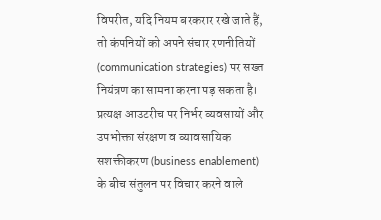विपरीत, यदि नियम बरकरार रखे जाते हैं, तो कंपनियों को अपने संचार रणनीतियों (communication strategies) पर सख्त नियंत्रण का सामना करना पड़ सकता है। प्रत्यक्ष आउटरीच पर निर्भर व्यवसायों और उपभोक्ता संरक्षण व व्यावसायिक सशक्तीकरण (business enablement) के बीच संतुलन पर विचार करने वाले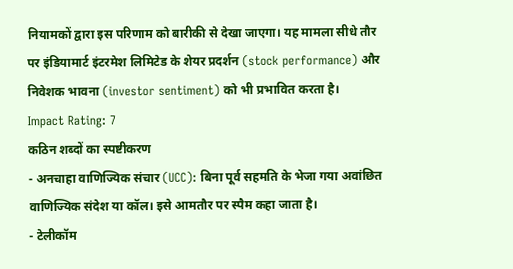नियामकों द्वारा इस परिणाम को बारीकी से देखा जाएगा। यह मामला सीधे तौर पर इंडियामार्ट इंटरमेश लिमिटेड के शेयर प्रदर्शन (stock performance) और निवेशक भावना (investor sentiment) को भी प्रभावित करता है।
Impact Rating: 7
कठिन शब्दों का स्पष्टीकरण
- अनचाहा वाणिज्यिक संचार (UCC): बिना पूर्व सहमति के भेजा गया अवांछित वाणिज्यिक संदेश या कॉल। इसे आमतौर पर स्पैम कहा जाता है।
- टेलीकॉम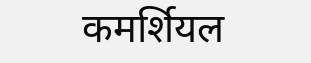कमर्शियल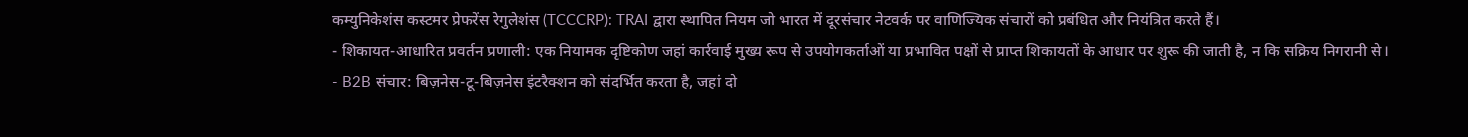कम्युनिकेशंस कस्टमर प्रेफरेंस रेगुलेशंस (TCCCRP): TRAI द्वारा स्थापित नियम जो भारत में दूरसंचार नेटवर्क पर वाणिज्यिक संचारों को प्रबंधित और नियंत्रित करते हैं।
- शिकायत-आधारित प्रवर्तन प्रणाली: एक नियामक दृष्टिकोण जहां कार्रवाई मुख्य रूप से उपयोगकर्ताओं या प्रभावित पक्षों से प्राप्त शिकायतों के आधार पर शुरू की जाती है, न कि सक्रिय निगरानी से।
- B2B संचार: बिज़नेस-टू-बिज़नेस इंटरैक्शन को संदर्भित करता है, जहां दो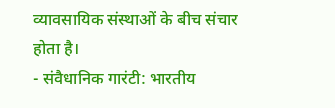व्यावसायिक संस्थाओं के बीच संचार होता है।
- संवैधानिक गारंटी: भारतीय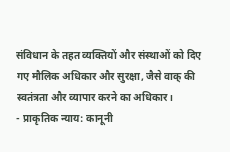संविधान के तहत व्यक्तियों और संस्थाओं को दिए गए मौलिक अधिकार और सुरक्षा, जैसे वाक् की स्वतंत्रता और व्यापार करने का अधिकार।
- प्राकृतिक न्याय: कानूनी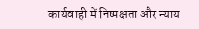कार्यवाही में निष्पक्षता और न्याय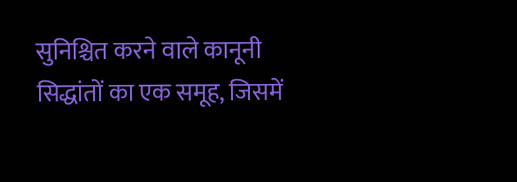सुनिश्चित करने वाले कानूनी सिद्धांतों का एक समूह, जिसमें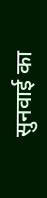सुनवाई का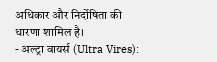अधिकार और निर्दोषिता की धारणा शामिल है।
- अल्ट्रा वायर्स (Ultra Vires):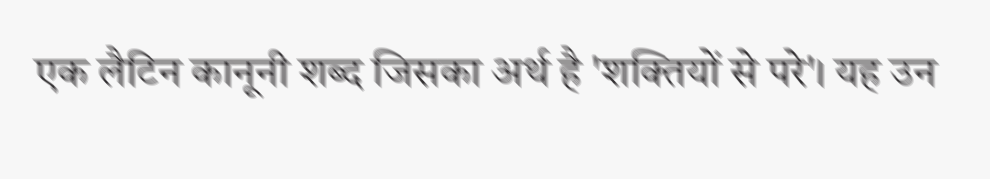एक लैटिन कानूनी शब्द जिसका अर्थ है 'शक्तियों से परे'। यह उन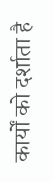कार्यों को दर्शाता है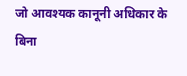जो आवश्यक कानूनी अधिकार के बिना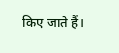किए जाते हैं।